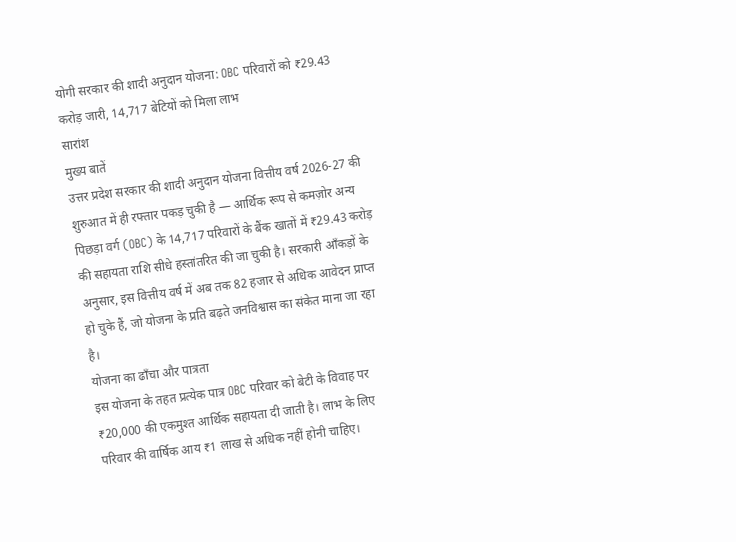योगी सरकार की शादी अनुदान योजना: OBC परिवारों को ₹29.43 करोड़ जारी, 14,717 बेटियों को मिला लाभ
सारांश
मुख्य बातें
उत्तर प्रदेश सरकार की शादी अनुदान योजना वित्तीय वर्ष 2026-27 की शुरुआत में ही रफ्तार पकड़ चुकी है — आर्थिक रूप से कमज़ोर अन्य पिछड़ा वर्ग (OBC) के 14,717 परिवारों के बैंक खातों में ₹29.43 करोड़ की सहायता राशि सीधे हस्तांतरित की जा चुकी है। सरकारी आँकड़ों के अनुसार, इस वित्तीय वर्ष में अब तक 82 हजार से अधिक आवेदन प्राप्त हो चुके हैं, जो योजना के प्रति बढ़ते जनविश्वास का संकेत माना जा रहा है।
योजना का ढाँचा और पात्रता
इस योजना के तहत प्रत्येक पात्र OBC परिवार को बेटी के विवाह पर ₹20,000 की एकमुश्त आर्थिक सहायता दी जाती है। लाभ के लिए परिवार की वार्षिक आय ₹1 लाख से अधिक नहीं होनी चाहिए।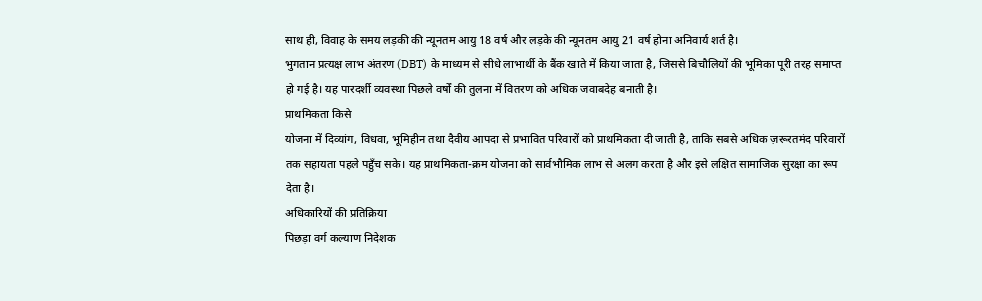साथ ही, विवाह के समय लड़की की न्यूनतम आयु 18 वर्ष और लड़के की न्यूनतम आयु 21 वर्ष होना अनिवार्य शर्त है।
भुगतान प्रत्यक्ष लाभ अंतरण (DBT) के माध्यम से सीधे लाभार्थी के बैंक खाते में किया जाता है, जिससे बिचौलियों की भूमिका पूरी तरह समाप्त हो गई है। यह पारदर्शी व्यवस्था पिछले वर्षों की तुलना में वितरण को अधिक जवाबदेह बनाती है।
प्राथमिकता किसे
योजना में दिव्यांग, विधवा, भूमिहीन तथा दैवीय आपदा से प्रभावित परिवारों को प्राथमिकता दी जाती है, ताकि सबसे अधिक ज़रूरतमंद परिवारों तक सहायता पहले पहुँच सके। यह प्राथमिकता-क्रम योजना को सार्वभौमिक लाभ से अलग करता है और इसे लक्षित सामाजिक सुरक्षा का रूप देता है।
अधिकारियों की प्रतिक्रिया
पिछड़ा वर्ग कल्याण निदेशक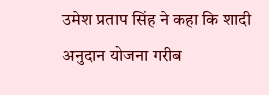उमेश प्रताप सिंह ने कहा कि शादी अनुदान योजना गरीब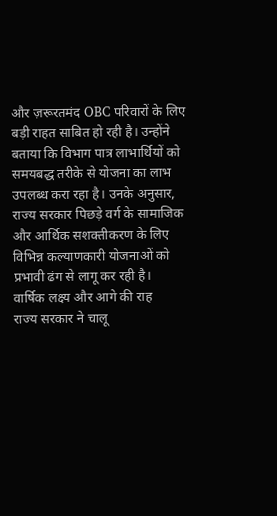और ज़रूरतमंद OBC परिवारों के लिए बड़ी राहत साबित हो रही है। उन्होंने बताया कि विभाग पात्र लाभार्थियों को समयबद्ध तरीके से योजना का लाभ उपलब्ध करा रहा है। उनके अनुसार, राज्य सरकार पिछड़े वर्ग के सामाजिक और आर्थिक सशक्तीकरण के लिए विभिन्न कल्याणकारी योजनाओं को प्रभावी ढंग से लागू कर रही है।
वार्षिक लक्ष्य और आगे की राह
राज्य सरकार ने चालू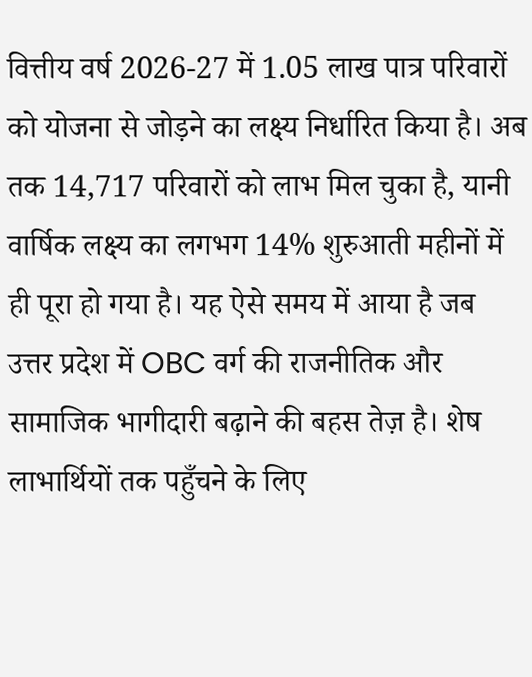वित्तीय वर्ष 2026-27 में 1.05 लाख पात्र परिवारों को योजना से जोड़ने का लक्ष्य निर्धारित किया है। अब तक 14,717 परिवारों को लाभ मिल चुका है, यानी वार्षिक लक्ष्य का लगभग 14% शुरुआती महीनों में ही पूरा हो गया है। यह ऐसे समय में आया है जब उत्तर प्रदेश में OBC वर्ग की राजनीतिक और सामाजिक भागीदारी बढ़ाने की बहस तेज़ है। शेष लाभार्थियों तक पहुँचने के लिए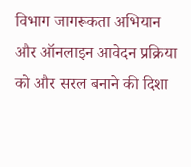विभाग जागरूकता अभियान और ऑनलाइन आवेदन प्रक्रिया को और सरल बनाने की दिशा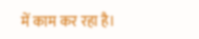में काम कर रहा है।